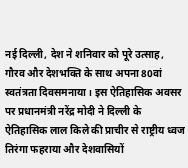नई दिल्ली, देश ने शनिवार को पूरे उत्साह, गौरव और देशभक्ति के साथ अपना 80वां स्वतंत्रता दिवसमनाया। इस ऐतिहासिक अवसर पर प्रधानमंत्री नरेंद्र मोदी ने दिल्ली के ऐतिहासिक लाल किले की प्राचीर से राष्ट्रीय ध्वज तिरंगा फहराया और देशवासियों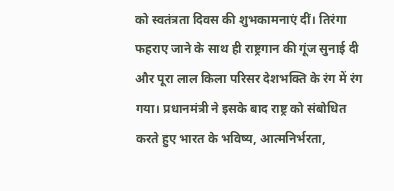को स्वतंत्रता दिवस की शुभकामनाएं दीं। तिरंगा फहराए जाने के साथ ही राष्ट्रगान की गूंज सुनाई दी और पूरा लाल किला परिसर देशभक्ति के रंग में रंग गया। प्रधानमंत्री ने इसके बाद राष्ट्र को संबोधित करते हुए भारत के भविष्य, आत्मनिर्भरता,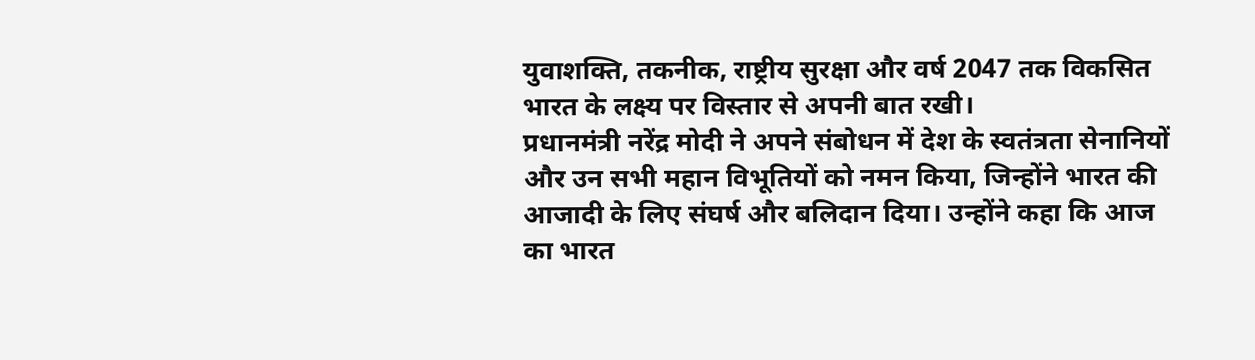युवाशक्ति, तकनीक, राष्ट्रीय सुरक्षा और वर्ष 2047 तक विकसित भारत के लक्ष्य पर विस्तार से अपनी बात रखी।
प्रधानमंत्री नरेंद्र मोदी ने अपने संबोधन में देश के स्वतंत्रता सेनानियों और उन सभी महान विभूतियों को नमन किया, जिन्होंने भारत की आजादी के लिए संघर्ष और बलिदान दिया। उन्होंने कहा कि आज का भारत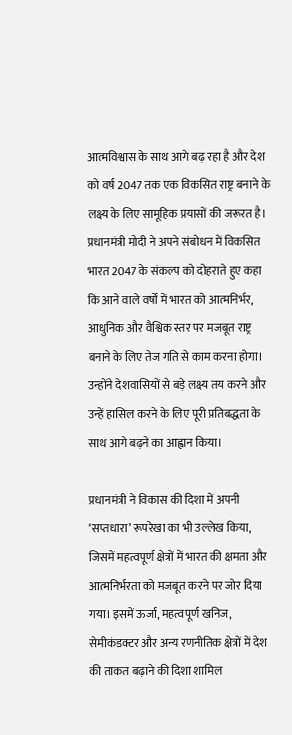आत्मविश्वास के साथ आगे बढ़ रहा है और देश को वर्ष 2047 तक एक विकसित राष्ट्र बनाने के लक्ष्य के लिए सामूहिक प्रयासों की जरूरत है।
प्रधानमंत्री मोदी ने अपने संबोधन में विकसित भारत 2047 के संकल्प को दोहराते हुए कहा कि आने वाले वर्षों में भारत को आत्मनिर्भर, आधुनिक और वैश्विक स्तर पर मजबूत राष्ट्र बनाने के लिए तेज गति से काम करना होगा। उन्होंने देशवासियों से बड़े लक्ष्य तय करने और उन्हें हासिल करने के लिए पूरी प्रतिबद्धता के साथ आगे बढ़ने का आह्वान किया।

प्रधानमंत्री ने विकास की दिशा में अपनी ‘सप्तधारा’ रूपरेखा का भी उल्लेख किया, जिसमें महत्वपूर्ण क्षेत्रों में भारत की क्षमता और आत्मनिर्भरता को मजबूत करने पर जोर दिया गया। इसमें ऊर्जा, महत्वपूर्ण खनिज, सेमीकंडक्टर और अन्य रणनीतिक क्षेत्रों में देश की ताकत बढ़ाने की दिशा शामिल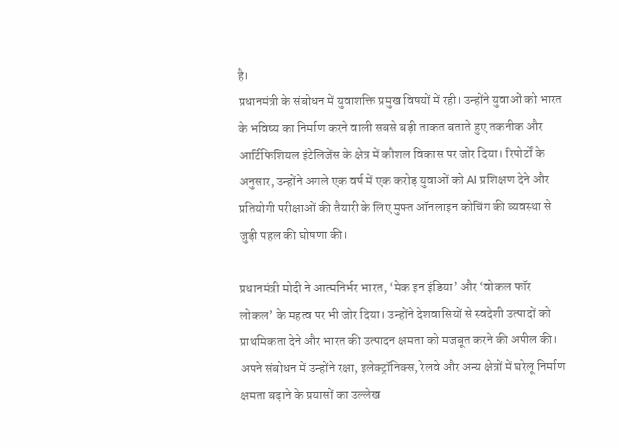है।
प्रधानमंत्री के संबोधन में युवाशक्ति प्रमुख विषयों में रही। उन्होंने युवाओं को भारत के भविष्य का निर्माण करने वाली सबसे बड़ी ताकत बताते हुए तकनीक और आर्टिफिशियल इंटेलिजेंस के क्षेत्र में कौशल विकास पर जोर दिया। रिपोर्टों के अनुसार, उन्होंने अगले एक वर्ष में एक करोड़ युवाओं को AI प्रशिक्षण देने और प्रतियोगी परीक्षाओं की तैयारी के लिए मुफ्त ऑनलाइन कोचिंग की व्यवस्था से जुड़ी पहल की घोषणा की।

प्रधानमंत्री मोदी ने आत्मनिर्भर भारत, ‘मेक इन इंडिया’ और ‘वोकल फॉर लोकल’ के महत्व पर भी जोर दिया। उन्होंने देशवासियों से स्वदेशी उत्पादों को प्राथमिकता देने और भारत की उत्पादन क्षमता को मजबूत करने की अपील की। अपने संबोधन में उन्होंने रक्षा, इलेक्ट्रॉनिक्स, रेलवे और अन्य क्षेत्रों में घरेलू निर्माण क्षमता बढ़ाने के प्रयासों का उल्लेख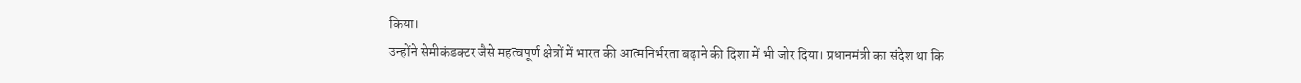किया।
उन्होंने सेमीकंडक्टर जैसे महत्वपूर्ण क्षेत्रों में भारत की आत्मनिर्भरता बढ़ाने की दिशा में भी जोर दिया। प्रधानमंत्री का संदेश था कि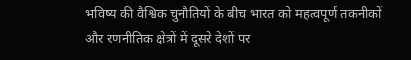भविष्य की वैश्विक चुनौतियों के बीच भारत को महत्वपूर्ण तकनीकों और रणनीतिक क्षेत्रों में दूसरे देशों पर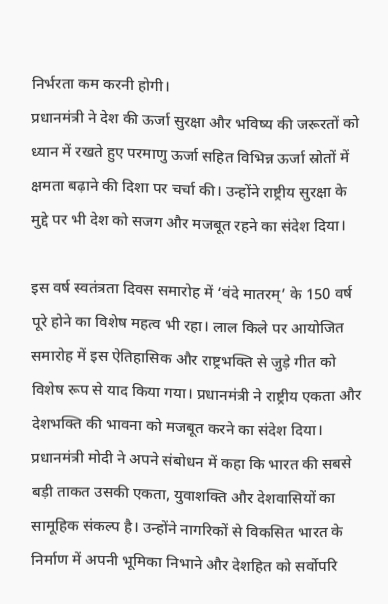निर्भरता कम करनी होगी।
प्रधानमंत्री ने देश की ऊर्जा सुरक्षा और भविष्य की जरूरतों को ध्यान में रखते हुए परमाणु ऊर्जा सहित विभिन्न ऊर्जा स्रोतों में क्षमता बढ़ाने की दिशा पर चर्चा की। उन्होंने राष्ट्रीय सुरक्षा के मुद्दे पर भी देश को सजग और मजबूत रहने का संदेश दिया।

इस वर्ष स्वतंत्रता दिवस समारोह में ‘वंदे मातरम्’ के 150 वर्ष पूरे होने का विशेष महत्व भी रहा। लाल किले पर आयोजित समारोह में इस ऐतिहासिक और राष्ट्रभक्ति से जुड़े गीत को विशेष रूप से याद किया गया। प्रधानमंत्री ने राष्ट्रीय एकता और देशभक्ति की भावना को मजबूत करने का संदेश दिया।
प्रधानमंत्री मोदी ने अपने संबोधन में कहा कि भारत की सबसे बड़ी ताकत उसकी एकता, युवाशक्ति और देशवासियों का सामूहिक संकल्प है। उन्होंने नागरिकों से विकसित भारत के निर्माण में अपनी भूमिका निभाने और देशहित को सर्वोपरि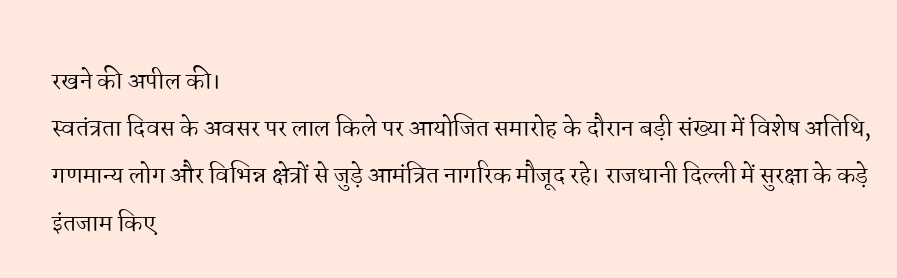रखने की अपील की।
स्वतंत्रता दिवस के अवसर पर लाल किले पर आयोजित समारोह के दौरान बड़ी संख्या में विशेष अतिथि, गणमान्य लोग और विभिन्न क्षेत्रों से जुड़े आमंत्रित नागरिक मौजूद रहे। राजधानी दिल्ली में सुरक्षा के कड़े इंतजाम किए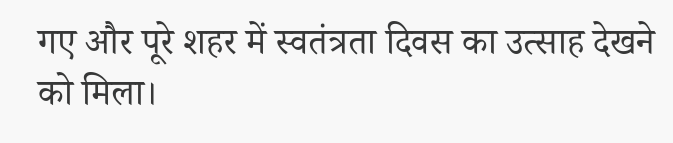गए और पूरे शहर में स्वतंत्रता दिवस का उत्साह देखने को मिला।